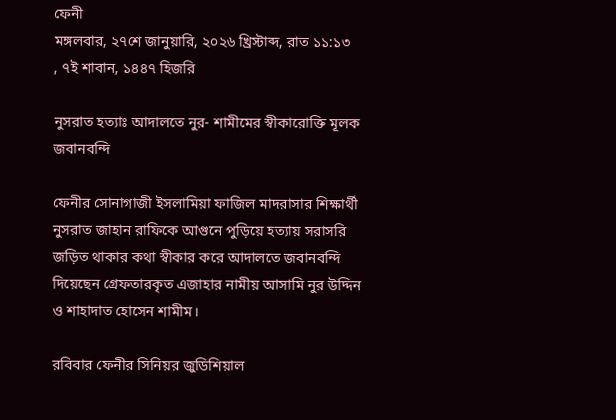ফেনী
মঙ্গলবার, ২৭শে জানুয়ারি, ২০২৬ খ্রিস্টাব্দ, রাত ১১:১৩
, ৭ই শাবান, ১৪৪৭ হিজরি

নুসরাত হত্যাঃ আদালতে নুর- শামীমের স্বীকারোক্তি মূলক জবানবন্দি

ফেনীর সোনাগাজী ইসলামিয়া ফাজিল মাদরাসার শিক্ষার্থী নুসরাত জাহান রাফিকে আগুনে পুড়িয়ে হত্যায় সরাসরি জড়িত থাকার কথা স্বীকার করে আদালতে জবানবন্দি দিয়েছেন গ্রেফতারকৃত এজাহার নামীয় আসামি নুর উদ্দিন ও শাহাদাত হোসেন শামীম।

রবিবার ফেনীর সিনিয়র জুডিশিয়াল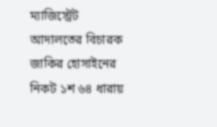ম্যাজিস্ট্রেট আদালতের বিচারক জাকির হোসাইনের নিকট ১শ ৬৪ ধারায়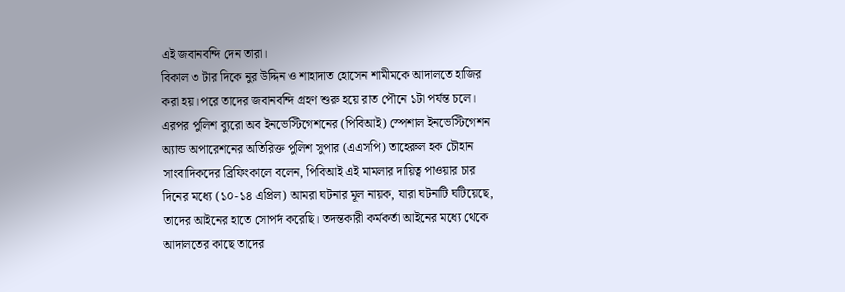এই জবানবন্দি দেন তারা।
বিকাল ৩ টার দিকে নুর উদ্দিন ও শাহাদাত হোসেন শামীমকে আদালতে হাজির করা হয়।পরে তাদের জবানবন্দি গ্রহণ শুরু হয়ে রাত পৌনে ১টা পর্যন্ত চলে।
এরপর পুলিশ ব্যুরো অব ইনভেস্টিগেশনের (পিবিআই) স্পেশাল ইনভেস্টিগেশন অ্যান্ড অপারেশনের অতিরিক্ত পুলিশ সুপার (এএসপি) তাহেরুল হক চৌহান সাংবাদিকদের ব্রিফিংকালে বলেন, পিবিআই এই মামলার দায়িত্ব পাওয়ার চার দিনের মধ্যে (১০-১৪ এপ্রিল) আমরা ঘটনার মূল নায়ক, যারা ঘটনাটি ঘটিয়েছে, তাদের আইনের হাতে সোপর্দ করেছি। তদন্তকারী কর্মকর্তা আইনের মধ্যে থেকে আদালতের কাছে তাদের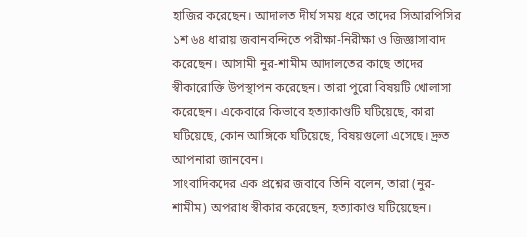হাজির করেছেন। আদালত দীর্ঘ সময় ধরে তাদের সিআরপিসির ১শ ৬৪ ধারায় জবানবন্দিতে পরীক্ষা-নিরীক্ষা ও জিজ্ঞাসাবাদ করেছেন। আসামী নুর-শামীম আদালতের কাছে তাদের স্বীকারোক্তি উপস্থাপন করেছেন। তারা পুরো বিষয়টি খোলাসা করেছেন। একেবারে কিভাবে হত্যাকাণ্ডটি ঘটিয়েছে, কারা ঘটিয়েছে, কোন আঙ্গিকে ঘটিয়েছে, বিষয়গুলো এসেছে। দ্রুত আপনারা জানবেন।
সাংবাদিকদের এক প্রশ্নের জবাবে তিনি বলেন, তারা (নুর- শামীম) অপরাধ স্বীকার করেছেন, হত্যাকাণ্ড ঘটিয়েছেন।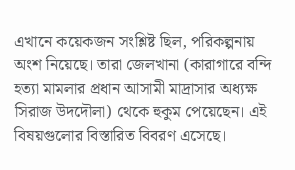এখানে কয়েকজন সংশ্লিষ্ট ছিল, পরিকল্পনায় অংশ নিয়েছে। তারা জেলখানা (কারাগারে বন্দি হত্যা মামলার প্রধান আসামী মাদ্রাসার অধ্যক্ষ সিরাজ উদদৌলা) থেকে হুকুম পেয়েছেন। এই বিষয়গুলোর বিস্তারিত বিবরণ এসেছে।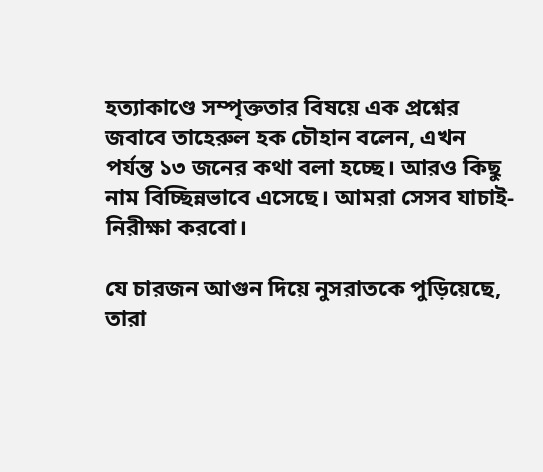হত্যাকাণ্ডে সম্পৃক্ততার বিষয়ে এক প্রশ্নের জবাবে তাহেরুল হক চৌহান বলেন, এখন পর্যন্ত ১৩ জনের কথা বলা হচ্ছে। আরও কিছু নাম বিচ্ছিন্নভাবে এসেছে। আমরা সেসব যাচাই-নিরীক্ষা করবো।

যে চারজন আগুন দিয়ে নুসরাতকে পুড়িয়েছে, তারা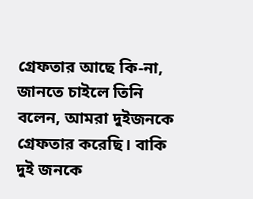গ্রেফতার আছে কি-না, জানতে চাইলে তিনি বলেন, আমরা দুইজনকে গ্রেফতার করেছি। বাকি দুই জনকে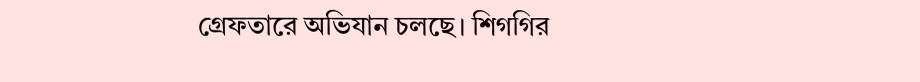গ্রেফতারে অভিযান চলছে। শিগগির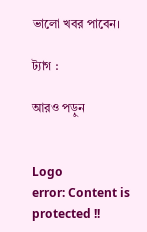ভালো খবর পাবেন।

ট্যাগ :

আরও পড়ুন


Logo
error: Content is protected !!